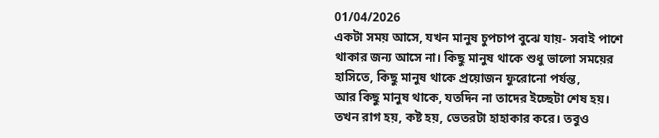01/04/2026
একটা সময় আসে, যখন মানুষ চুপচাপ বুঝে যায়- সবাই পাশে থাকার জন্য আসে না। কিছু মানুষ থাকে শুধু ভালো সময়ের হাসিতে, কিছু মানুষ থাকে প্রয়োজন ফুরোনো পর্যন্ত,
আর কিছু মানুষ থাকে, যতদিন না তাদের ইচ্ছেটা শেষ হয়।
তখন রাগ হয়, কষ্ট হয়, ভেতরটা হাহাকার করে। তবুও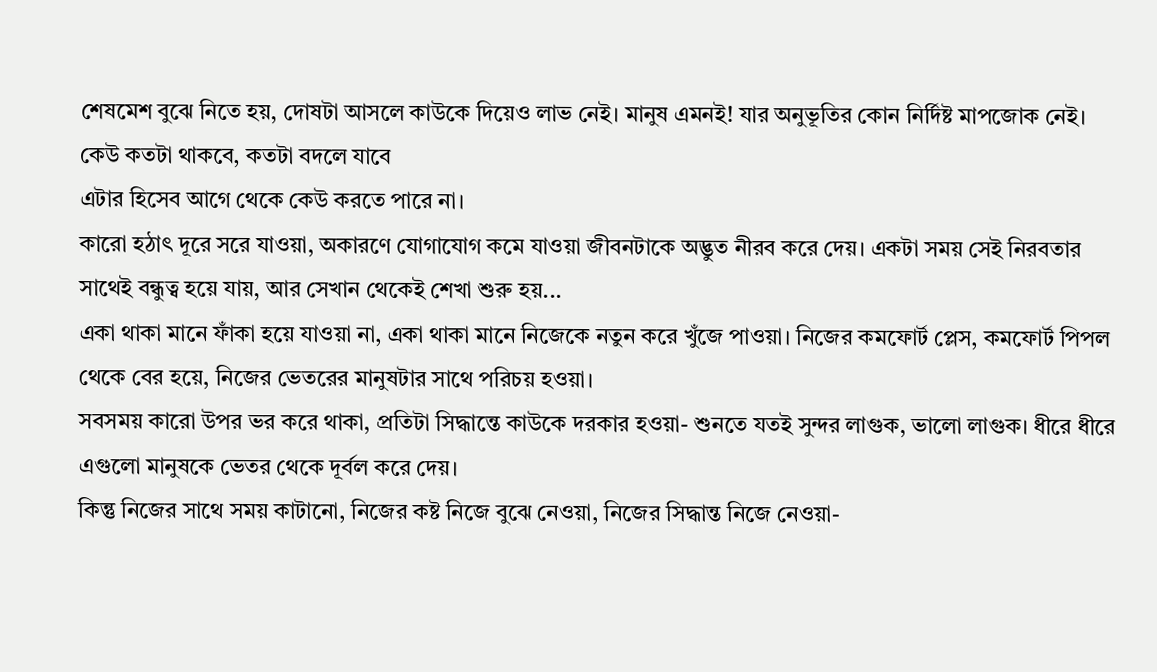শেষমেশ বুঝে নিতে হয়, দোষটা আসলে কাউকে দিয়েও লাভ নেই। মানুষ এমনই! যার অনুভূতির কোন নির্দিষ্ট মাপজোক নেই। কেউ কতটা থাকবে, কতটা বদলে যাবে
এটার হিসেব আগে থেকে কেউ করতে পারে না।
কারো হঠাৎ দূরে সরে যাওয়া, অকারণে যোগাযোগ কমে যাওয়া জীবনটাকে অদ্ভুত নীরব করে দেয়। একটা সময় সেই নিরবতার সাথেই বন্ধুত্ব হয়ে যায়, আর সেখান থেকেই শেখা শুরু হয়...
একা থাকা মানে ফাঁকা হয়ে যাওয়া না, একা থাকা মানে নিজেকে নতুন করে খুঁজে পাওয়া। নিজের কমফোর্ট প্লেস, কমফোর্ট পিপল থেকে বের হয়ে, নিজের ভেতরের মানুষটার সাথে পরিচয় হওয়া।
সবসময় কারো উপর ভর করে থাকা, প্রতিটা সিদ্ধান্তে কাউকে দরকার হওয়া- শুনতে যতই সুন্দর লাগুক, ভালো লাগুক। ধীরে ধীরে এগুলো মানুষকে ভেতর থেকে দূর্বল করে দেয়।
কিন্তু নিজের সাথে সময় কাটানো, নিজের কষ্ট নিজে বুঝে নেওয়া, নিজের সিদ্ধান্ত নিজে নেওয়া-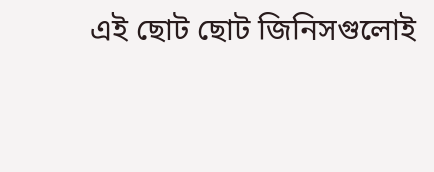এই ছোট ছোট জিনিসগুলোই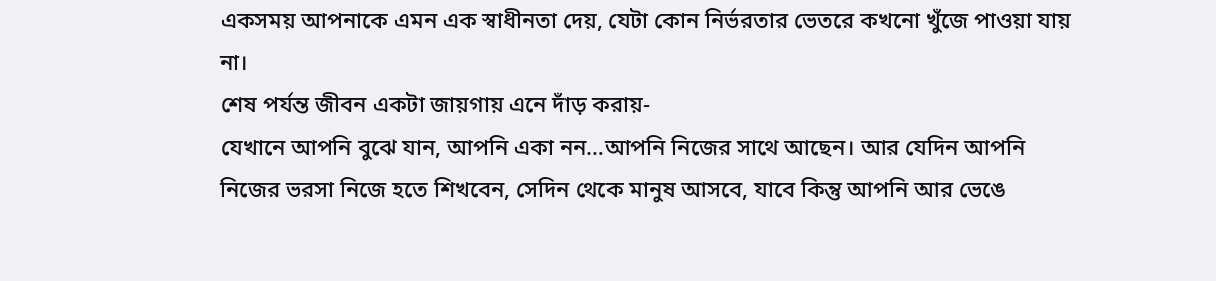একসময় আপনাকে এমন এক স্বাধীনতা দেয়, যেটা কোন নির্ভরতার ভেতরে কখনো খুঁজে পাওয়া যায় না।
শেষ পর্যন্ত জীবন একটা জায়গায় এনে দাঁড় করায়-
যেখানে আপনি বুঝে যান, আপনি একা নন…আপনি নিজের সাথে আছেন। আর যেদিন আপনি নিজের ভরসা নিজে হতে শিখবেন, সেদিন থেকে মানুষ আসবে, যাবে কিন্তু আপনি আর ভেঙে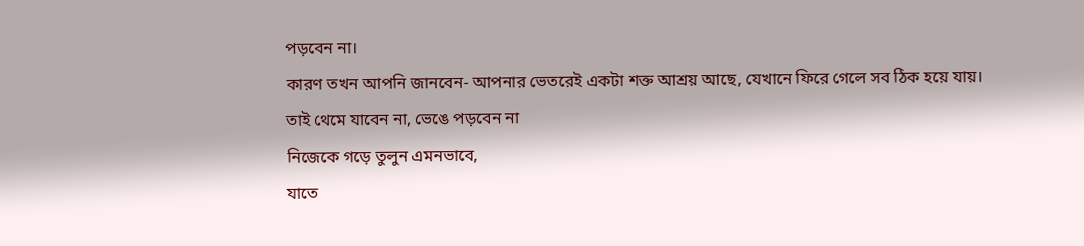পড়বেন না।
কারণ তখন আপনি জানবেন- আপনার ভেতরেই একটা শক্ত আশ্রয় আছে, যেখানে ফিরে গেলে সব ঠিক হয়ে যায়।
তাই থেমে যাবেন না, ভেঙে পড়বেন না
নিজেকে গড়ে তুলুন এমনভাবে,
যাতে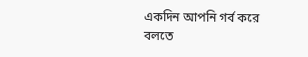একদিন আপনি গর্ব করে বলতে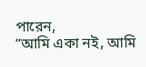পারেন,
“আমি একা নই, আমি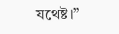যথেষ্ট।”